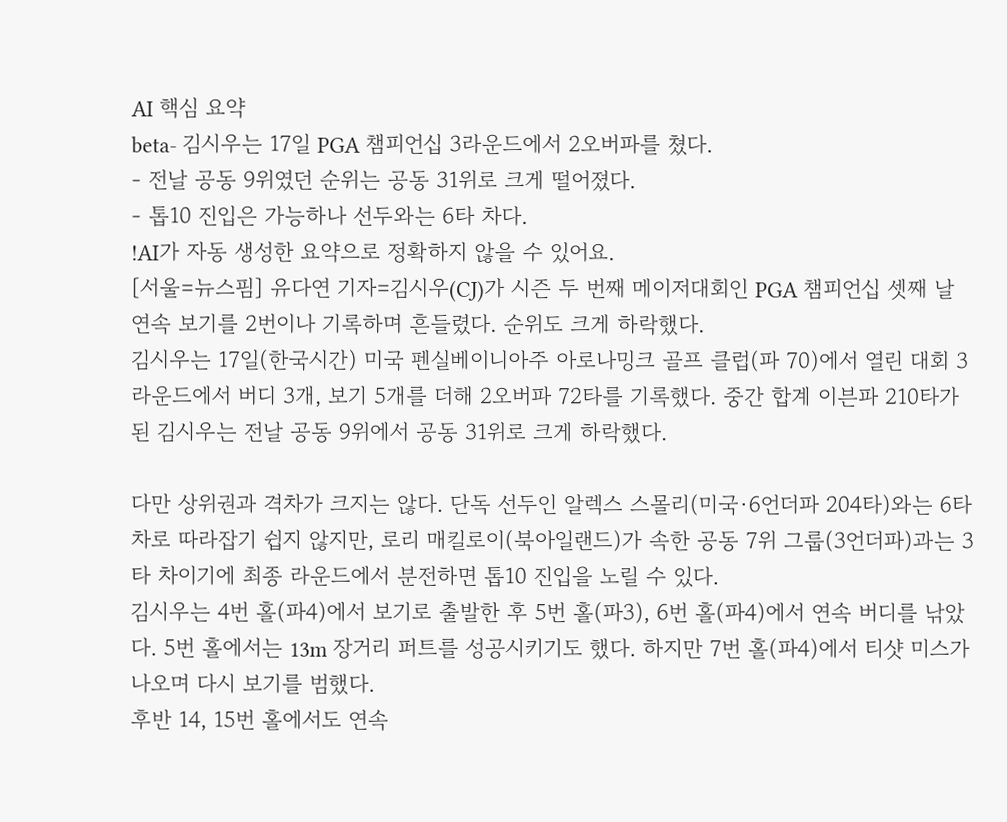AI 핵심 요약
beta- 김시우는 17일 PGA 챔피언십 3라운드에서 2오버파를 쳤다.
- 전날 공동 9위였던 순위는 공동 31위로 크게 떨어졌다.
- 톱10 진입은 가능하나 선두와는 6타 차다.
!AI가 자동 생성한 요약으로 정확하지 않을 수 있어요.
[서울=뉴스핌] 유다연 기자=김시우(CJ)가 시즌 두 번째 메이저대회인 PGA 챔피언십 셋째 날 연속 보기를 2번이나 기록하며 흔들렸다. 순위도 크게 하락했다.
김시우는 17일(한국시간) 미국 펜실베이니아주 아로나밍크 골프 클럽(파 70)에서 열린 대회 3라운드에서 버디 3개, 보기 5개를 더해 2오버파 72타를 기록했다. 중간 합계 이븐파 210타가 된 김시우는 전날 공동 9위에서 공동 31위로 크게 하락했다.

다만 상위권과 격차가 크지는 않다. 단독 선두인 알렉스 스몰리(미국·6언더파 204타)와는 6타 차로 따라잡기 쉽지 않지만, 로리 매킬로이(북아일랜드)가 속한 공동 7위 그룹(3언더파)과는 3타 차이기에 최종 라운드에서 분전하면 톱10 진입을 노릴 수 있다.
김시우는 4번 홀(파4)에서 보기로 출발한 후 5번 홀(파3), 6번 홀(파4)에서 연속 버디를 낚았다. 5번 홀에서는 13m 장거리 퍼트를 성공시키기도 했다. 하지만 7번 홀(파4)에서 티샷 미스가 나오며 다시 보기를 범했다.
후반 14, 15번 홀에서도 연속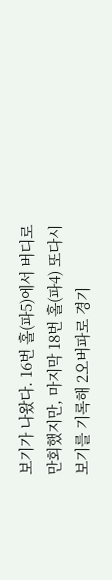보기가 나왔다. 16번 홀(파5)에서 버디로 만회했지만, 마지막 18번 홀(파4) 또다시 보기를 기록해 2오버파로 경기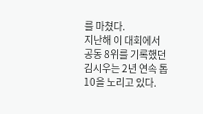를 마쳤다.
지난해 이 대회에서 공동 8위를 기록했던 김시우는 2년 연속 톱10을 노리고 있다.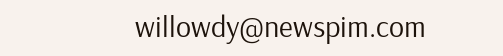willowdy@newspim.com